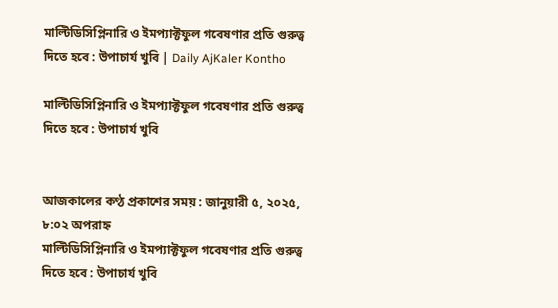মাল্টিডিসিপ্লিনারি ও ইমপ্যাক্টফুল গবেষণার প্রতি গুরুত্ব দিতে হবে : উপাচার্য খুবি | Daily AjKaler Kontho

মাল্টিডিসিপ্লিনারি ও ইমপ্যাক্টফুল গবেষণার প্রতি গুরুত্ব দিতে হবে : উপাচার্য খুবি


আজকালের কণ্ঠ প্রকাশের সময় : জানুয়ারী ৫, ২০২৫, ৮:০২ অপরাহ্ন
মাল্টিডিসিপ্লিনারি ও ইমপ্যাক্টফুল গবেষণার প্রতি গুরুত্ব দিতে হবে : উপাচার্য খুবি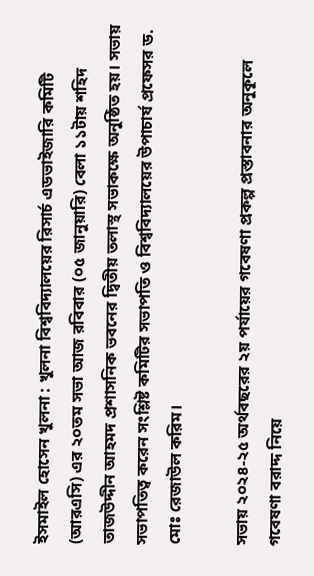ইসমাইল হোসেন খুলনা : খুলনা বিশ্ববিদ্যালয়ের রিসার্চ এডভাইজারি কমিটি (আরএসি) এর ২০তম সভা আজ রবিবার (০৫ জানুয়ারি) বেলা ১১টায় শহিদ তাজউদ্দীন আহমদ প্রশাসনিক ভবনের দ্বিতীয় তলাস্থ সভাকক্ষে অনুষ্ঠিত হয়। সভায় সভাপতিত্ব করেন সংশ্লিষ্ট কমিটির সভাপতি ও বিশ্ববিদ্যালয়ের উপাচার্য প্রফেসর ড. মোঃ রেজাউল করিম।

সভায় ২০২৪-২৫ অর্থবছরের ২য় পর্যায়ের গবেষণা প্রকল্প প্রস্তাবনার অনুকূলে গবেষণা বরাদ্দ নিয়ে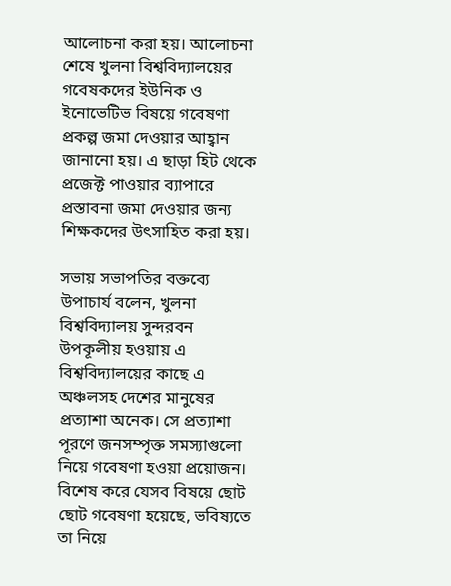আলোচনা করা হয়। আলোচনা শেষে খুলনা বিশ্ববিদ্যালয়ের গবেষকদের ইউনিক ও ইনোভেটিভ বিষয়ে গবেষণা প্রকল্প জমা দেওয়ার আহ্বান জানানো হয়। এ ছাড়া হিট থেকে প্রজেক্ট পাওয়ার ব্যাপারে প্রস্তাবনা জমা দেওয়ার জন্য শিক্ষকদের উৎসাহিত করা হয়।

সভায় সভাপতির বক্তব্যে উপাচার্য বলেন, খুলনা বিশ্ববিদ্যালয় সুন্দরবন উপকূলীয় হওয়ায় এ বিশ্ববিদ্যালয়ের কাছে এ অঞ্চলসহ দেশের মানুষের প্রত্যাশা অনেক। সে প্রত্যাশা পূরণে জনসম্পৃক্ত সমস্যাগুলো নিয়ে গবেষণা হওয়া প্রয়োজন। বিশেষ করে যেসব বিষয়ে ছোট ছোট গবেষণা হয়েছে, ভবিষ্যতে তা নিয়ে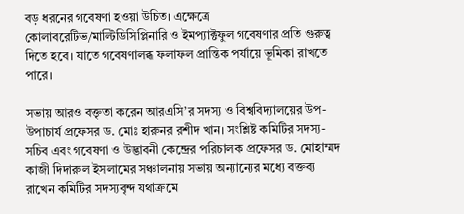বড় ধরনের গবেষণা হওয়া উচিত। এক্ষেত্রে কোলাবরেটিভ/মাল্টিডিসিপ্লিনারি ও ইমপ্যাক্টফুল গবেষণার প্রতি গুরুত্ব দিতে হবে। যাতে গবেষণালব্ধ ফলাফল প্রান্তিক পর্যায়ে ভূমিকা রাখতে পারে।

সভায় আরও বক্তৃতা করেন আরএসি’র সদস্য ও বিশ্ববিদ্যালয়ের উপ-উপাচার্য প্রফেসর ড. মোঃ হারুনর রশীদ খান। সংশ্লিষ্ট কমিটির সদস্য-সচিব এবং গবেষণা ও উদ্ভাবনী কেন্দ্রের পরিচালক প্রফেসর ড. মোহাম্মদ কাজী দিদারুল ইসলামের সঞ্চালনায় সভায় অন্যান্যের মধ্যে বক্তব্য রাখেন কমিটির সদস্যবৃন্দ যথাক্রমে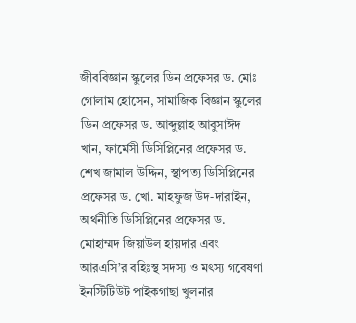জীববিজ্ঞান স্কুলের ডিন প্রফেসর ড. মোঃ গোলাম হোসেন, সামাজিক বিজ্ঞান স্কুলের ডিন প্রফেসর ড. আব্দুল্লাহ আবুসাঈদ খান, ফার্মেসী ডিসিপ্লিনের প্রফেসর ড. শেখ জামাল উদ্দিন, স্থাপত্য ডিসিপ্লিনের প্রফেসর ড. খো. মাহফুজ উদ-দারাইন, অর্থনীতি ডিসিপ্লিনের প্রফেসর ড. মোহাম্মদ জিয়াউল হায়দার এবং আরএসি’র বহিঃস্থ সদস্য ও মৎস্য গবেষণা ইনস্টিটিউট পাইকগাছা খুলনার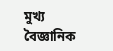মুখ্য বৈজ্ঞানিক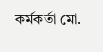কর্মকর্তা মো.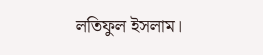লতিফুল ইসলাম।